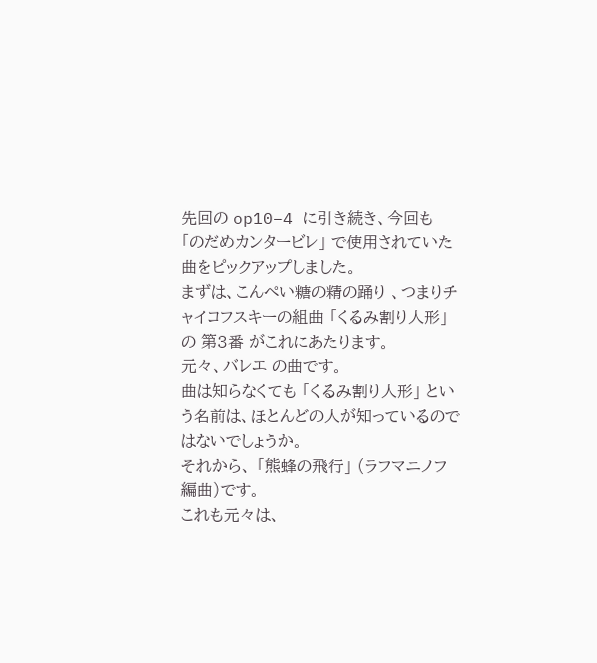先回の op10−4 に引き続き、今回も 「のだめカンタービレ」 で使用されていた曲をピックアップしました。
まずは、こんぺい糖の精の踊り 、つまりチャイコフスキーの組曲 「くるみ割り人形」 の 第3番 がこれにあたります。
元々、バレエ の曲です。
曲は知らなくても 「くるみ割り人形」 という名前は、ほとんどの人が知っているのではないでしょうか。
それから、 「熊蜂の飛行」 (ラフマニノフ編曲)です。
これも元々は、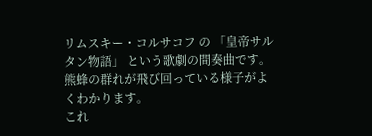リムスキー・コルサコフ の 「皇帝サルタン物語」 という歌劇の間奏曲です。
熊蜂の群れが飛び回っている様子がよくわかります。
これ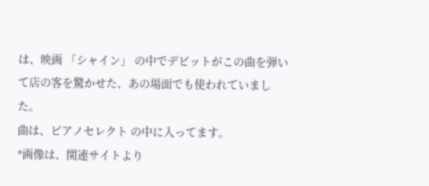は、映画 「シャイン」 の中でデビットがこの曲を弾いて店の客を驚かせた、あの場面でも使われていました。
曲は、ピアノセレクト の中に入ってます。
*画像は、関連サイトより